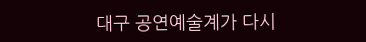대구 공연예술계가 다시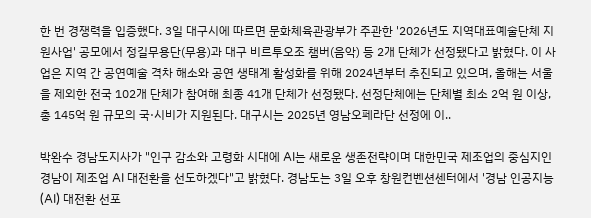한 번 경쟁력을 입증했다. 3일 대구시에 따르면 문화체육관광부가 주관한 '2026년도 지역대표예술단체 지원사업' 공모에서 정길무용단(무용)과 대구 비르투오조 챔버(음악) 등 2개 단체가 선정됐다고 밝혔다. 이 사업은 지역 간 공연예술 격차 해소와 공연 생태계 활성화를 위해 2024년부터 추진되고 있으며, 올해는 서울을 제외한 전국 102개 단체가 참여해 최종 41개 단체가 선정됐다. 선정단체에는 단체별 최소 2억 원 이상, 총 145억 원 규모의 국·시비가 지원된다. 대구시는 2025년 영남오페라단 선정에 이..

박완수 경남도지사가 "인구 감소와 고령화 시대에 AI는 새로운 생존전략이며 대한민국 제조업의 중심지인 경남이 제조업 AI 대전환을 선도하겠다"고 밝혔다. 경남도는 3일 오후 창원컨벤션센터에서 '경남 인공지능(AI) 대전환 선포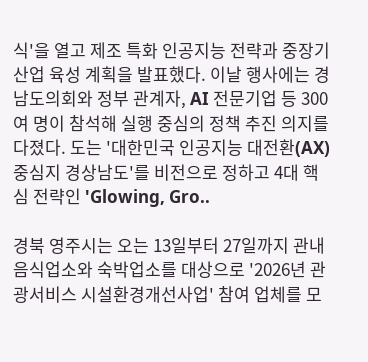식'을 열고 제조 특화 인공지능 전략과 중장기 산업 육성 계획을 발표했다. 이날 행사에는 경남도의회와 정부 관계자, AI 전문기업 등 300여 명이 참석해 실행 중심의 정책 추진 의지를 다졌다. 도는 '대한민국 인공지능 대전환(AX) 중심지 경상남도'를 비전으로 정하고 4대 핵심 전략인 'Glowing, Gro..

경북 영주시는 오는 13일부터 27일까지 관내 음식업소와 숙박업소를 대상으로 '2026년 관광서비스 시설환경개선사업' 참여 업체를 모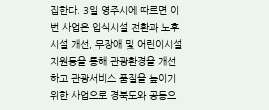집한다. 3일 영주시에 따르면 이번 사업은 입식시설 전환과 노후시설 개선, 무장애 및 어린이시설 지원등을 통해 관광환경을 개선하고 관광서비스 품질을 높이기 위한 사업으로 경북도와 공동으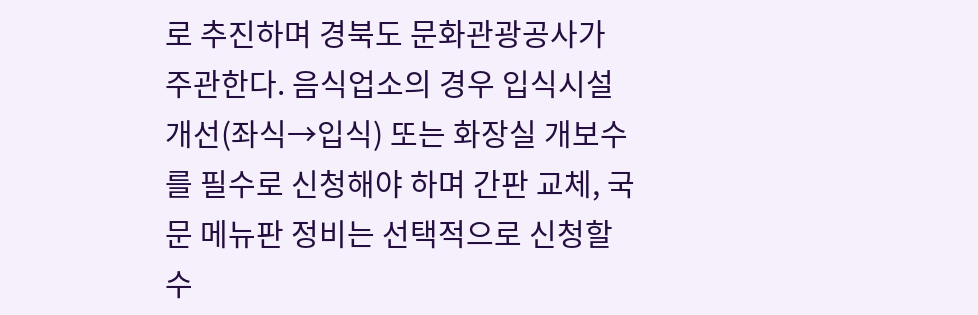로 추진하며 경북도 문화관광공사가 주관한다. 음식업소의 경우 입식시설 개선(좌식→입식) 또는 화장실 개보수를 필수로 신청해야 하며 간판 교체, 국문 메뉴판 정비는 선택적으로 신청할 수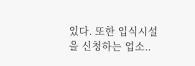있다. 또한 입식시설을 신청하는 업소..